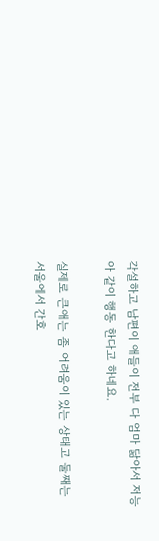각설하고 남편이 애들이 전부 다 엄마 닮아서 저능아 같이 행동 한다고 하네요.

실제로 큰애는 좀 어려움이 있는 상태고 둘째는 서울에서 간호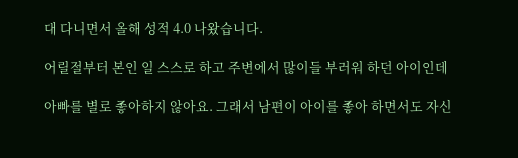대 다니면서 올해 성적 4.0 나왔습니다.

어릴절부터 본인 일 스스로 하고 주변에서 많이들 부러워 하던 아이인데

아빠를 별로 좋아하지 않아요. 그래서 남편이 아이를 좋아 하면서도 자신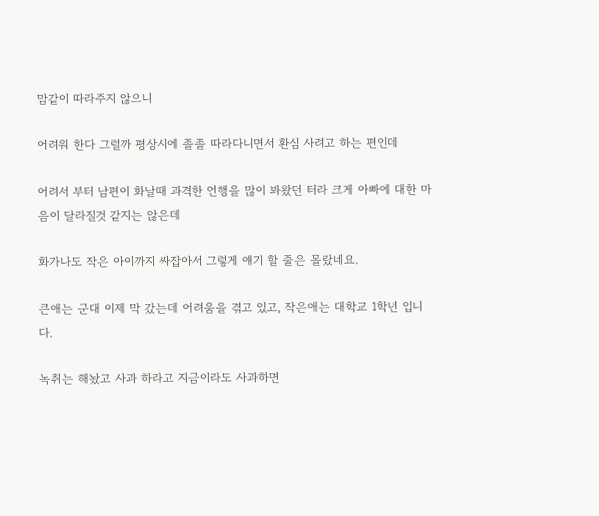맘같이 따라주지 않으니

어려워 한다 그럴까 평상시에 졸졸 따라다니면서 환심 사려고 하는 편인데

어려서 부터 남편이 화날때 과격한 언행을 많이 봐왔던 터라 크게 아빠에 대한 마음이 달라질것 같지는 않은데

화가나도 작은 아이까지 싸잡아서 그렇게 얘기 할 줄은 몰랐네요.

큰애는 군대 이제 막 갔는데 어려움을 겪고 있고, 작은애는 대학교 1학년 입니다.

녹취는 해놨고 사과 하라고 지금이라도 사과하면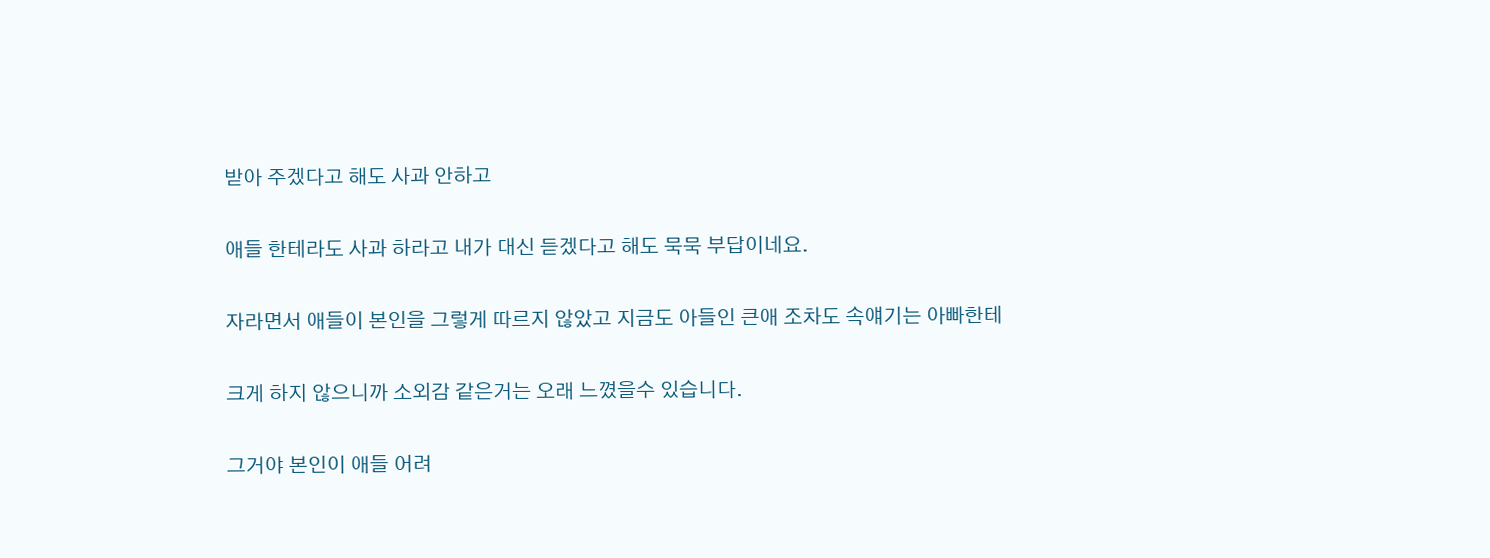받아 주겠다고 해도 사과 안하고

애들 한테라도 사과 하라고 내가 대신 듣겠다고 해도 묵묵 부답이네요.

자라면서 애들이 본인을 그렇게 따르지 않았고 지금도 아들인 큰애 조차도 속얘기는 아빠한테

크게 하지 않으니까 소외감 같은거는 오래 느꼈을수 있습니다.

그거야 본인이 애들 어려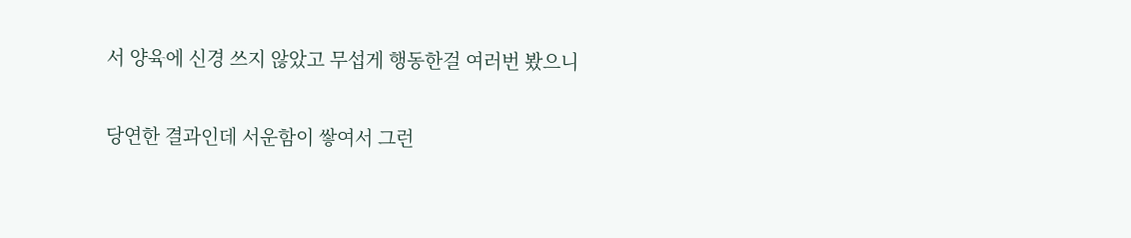서 양육에 신경 쓰지 않았고 무섭게 행동한걸 여러번 봤으니

당연한 결과인데 서운함이 쌓여서 그런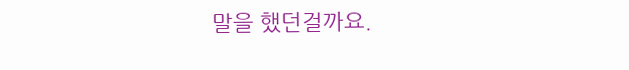말을 했던걸까요.